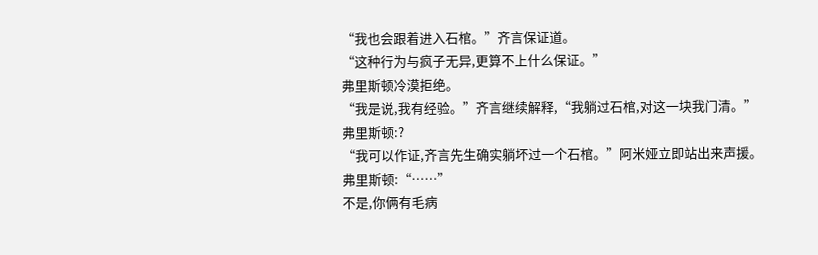“我也会跟着进入石棺。”齐言保证道。
“这种行为与疯子无异,更算不上什么保证。”
弗里斯顿冷漠拒绝。
“我是说,我有经验。”齐言继续解释,“我躺过石棺,对这一块我门清。”
弗里斯顿:?
“我可以作证,齐言先生确实躺坏过一个石棺。”阿米娅立即站出来声援。
弗里斯顿:“……”
不是,你俩有毛病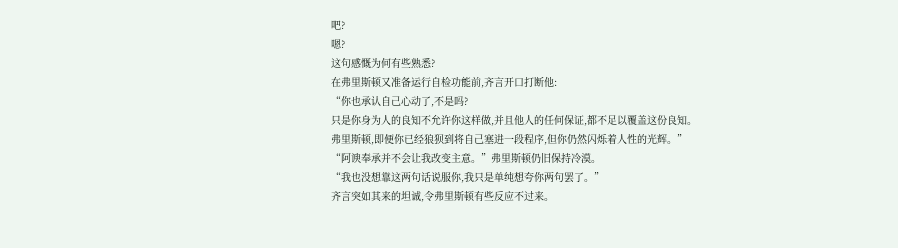吧?
嗯?
这句感慨为何有些熟悉?
在弗里斯顿又准备运行自检功能前,齐言开口打断他:
“你也承认自己心动了,不是吗?
只是你身为人的良知不允许你这样做,并且他人的任何保证,都不足以覆盖这份良知。
弗里斯顿,即便你已经狼狈到将自己塞进一段程序,但你仍然闪烁着人性的光辉。”
“阿谀奉承并不会让我改变主意。”弗里斯顿仍旧保持冷漠。
“我也没想靠这两句话说服你,我只是单纯想夸你两句罢了。”
齐言突如其来的坦诚,令弗里斯顿有些反应不过来。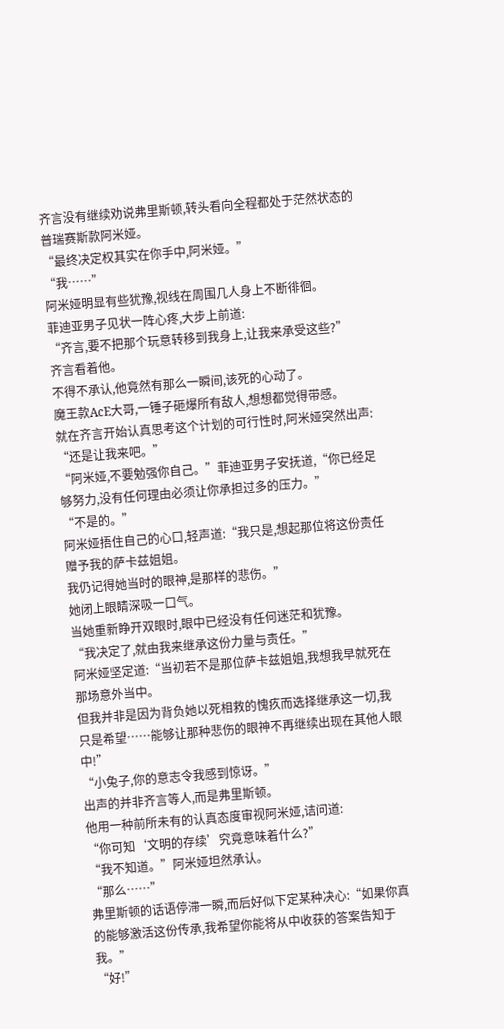齐言没有继续劝说弗里斯顿,转头看向全程都处于茫然状态的普瑞赛斯款阿米娅。
“最终决定权其实在你手中,阿米娅。”
“我……”
阿米娅明显有些犹豫,视线在周围几人身上不断徘徊。
菲迪亚男子见状一阵心疼,大步上前道:
“齐言,要不把那个玩意转移到我身上,让我来承受这些?”
齐言看着他。
不得不承认,他竟然有那么一瞬间,该死的心动了。
魔王款AcE大哥,一锤子砸爆所有敌人,想想都觉得带感。
就在齐言开始认真思考这个计划的可行性时,阿米娅突然出声:
“还是让我来吧。”
“阿米娅,不要勉强你自己。”菲迪亚男子安抚道,“你已经足够努力,没有任何理由必须让你承担过多的压力。”
“不是的。”
阿米娅捂住自己的心口,轻声道:“我只是,想起那位将这份责任赠予我的萨卡兹姐姐。
我仍记得她当时的眼神,是那样的悲伤。”
她闭上眼睛深吸一口气。
当她重新睁开双眼时,眼中已经没有任何迷茫和犹豫。
“我决定了,就由我来继承这份力量与责任。”
阿米娅坚定道:“当初若不是那位萨卡兹姐姐,我想我早就死在那场意外当中。
但我并非是因为背负她以死相救的愧疚而选择继承这一切,我只是希望……能够让那种悲伤的眼神不再继续出现在其他人眼中!”
“小兔子,你的意志令我感到惊讶。”
出声的并非齐言等人,而是弗里斯顿。
他用一种前所未有的认真态度审视阿米娅,诘问道:
“你可知‘文明的存续’究竟意味着什么?”
“我不知道。”阿米娅坦然承认。
“那么……”
弗里斯顿的话语停滞一瞬,而后好似下定某种决心:“如果你真的能够激活这份传承,我希望你能将从中收获的答案告知于我。”
“好!”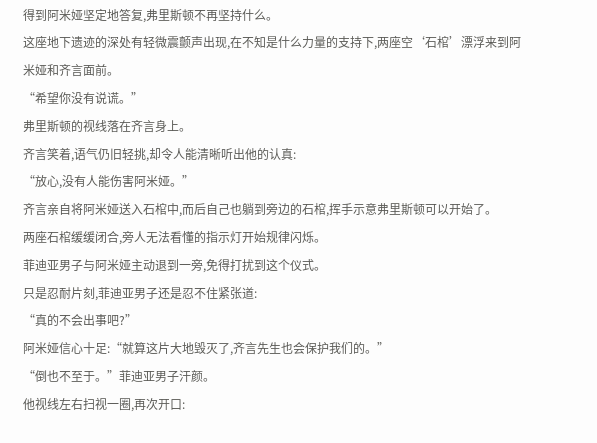得到阿米娅坚定地答复,弗里斯顿不再坚持什么。
这座地下遗迹的深处有轻微震颤声出现,在不知是什么力量的支持下,两座空‘石棺’漂浮来到阿米娅和齐言面前。
“希望你没有说谎。”
弗里斯顿的视线落在齐言身上。
齐言笑着,语气仍旧轻挑,却令人能清晰听出他的认真:
“放心,没有人能伤害阿米娅。”
齐言亲自将阿米娅送入石棺中,而后自己也躺到旁边的石棺,挥手示意弗里斯顿可以开始了。
两座石棺缓缓闭合,旁人无法看懂的指示灯开始规律闪烁。
菲迪亚男子与阿米娅主动退到一旁,免得打扰到这个仪式。
只是忍耐片刻,菲迪亚男子还是忍不住紧张道:
“真的不会出事吧?”
阿米娅信心十足:“就算这片大地毁灭了,齐言先生也会保护我们的。”
“倒也不至于。”菲迪亚男子汗颜。
他视线左右扫视一圈,再次开口: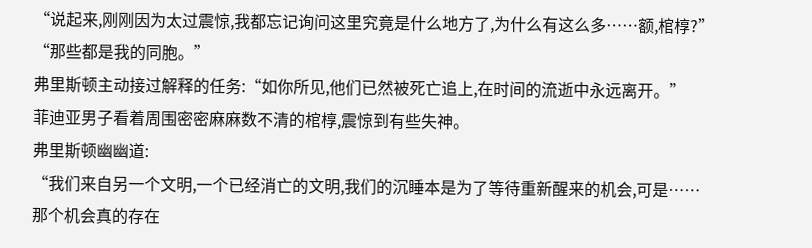“说起来,刚刚因为太过震惊,我都忘记询问这里究竟是什么地方了,为什么有这么多……额,棺椁?”
“那些都是我的同胞。”
弗里斯顿主动接过解释的任务:“如你所见,他们已然被死亡追上,在时间的流逝中永远离开。”
菲迪亚男子看着周围密密麻麻数不清的棺椁,震惊到有些失神。
弗里斯顿幽幽道:
“我们来自另一个文明,一个已经消亡的文明,我们的沉睡本是为了等待重新醒来的机会,可是……
那个机会真的存在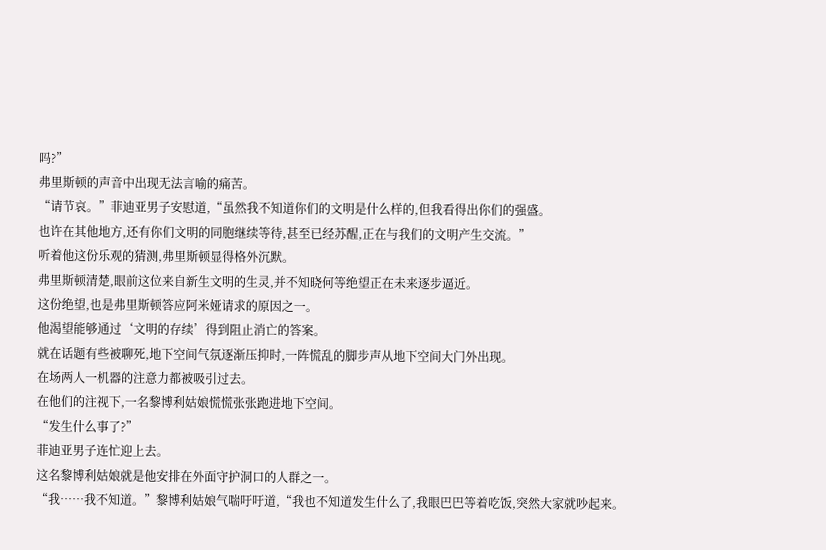吗?”
弗里斯顿的声音中出现无法言喻的痛苦。
“请节哀。”菲迪亚男子安慰道,“虽然我不知道你们的文明是什么样的,但我看得出你们的强盛。
也许在其他地方,还有你们文明的同胞继续等待,甚至已经苏醒,正在与我们的文明产生交流。”
听着他这份乐观的猜测,弗里斯顿显得格外沉默。
弗里斯顿清楚,眼前这位来自新生文明的生灵,并不知晓何等绝望正在未来逐步逼近。
这份绝望,也是弗里斯顿答应阿米娅请求的原因之一。
他渴望能够通过‘文明的存续’得到阻止消亡的答案。
就在话题有些被聊死,地下空间气氛逐渐压抑时,一阵慌乱的脚步声从地下空间大门外出现。
在场两人一机器的注意力都被吸引过去。
在他们的注视下,一名黎博利姑娘慌慌张张跑进地下空间。
“发生什么事了?”
菲迪亚男子连忙迎上去。
这名黎博利姑娘就是他安排在外面守护洞口的人群之一。
“我……我不知道。”黎博利姑娘气喘吁吁道,“我也不知道发生什么了,我眼巴巴等着吃饭,突然大家就吵起来。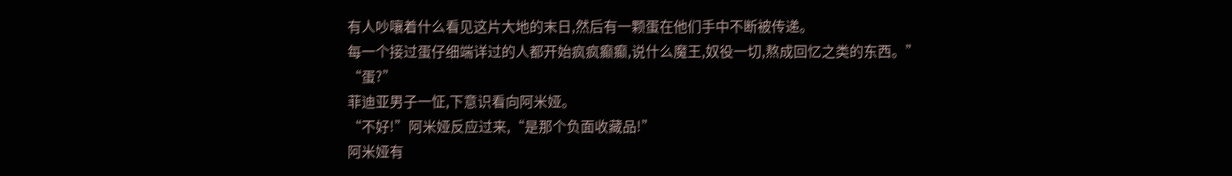有人吵嚷着什么看见这片大地的末日,然后有一颗蛋在他们手中不断被传递。
每一个接过蛋仔细端详过的人都开始疯疯癫癫,说什么魔王,奴役一切,熬成回忆之类的东西。”
“蛋?”
菲迪亚男子一怔,下意识看向阿米娅。
“不好!”阿米娅反应过来,“是那个负面收藏品!”
阿米娅有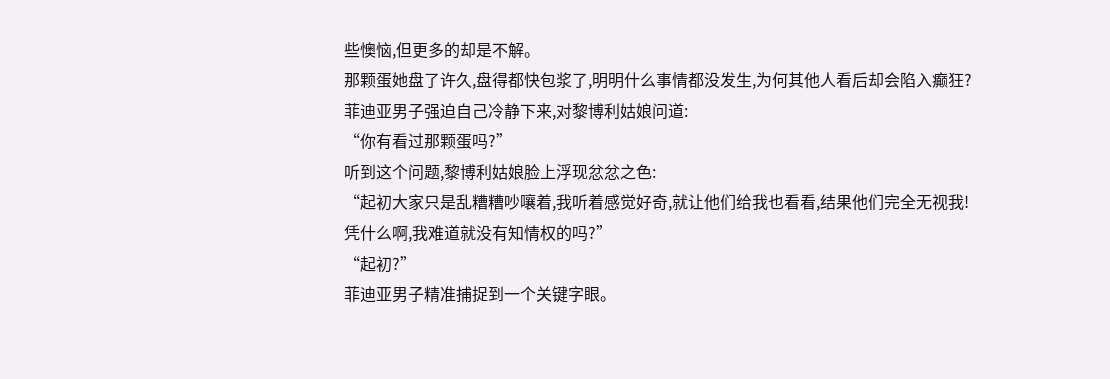些懊恼,但更多的却是不解。
那颗蛋她盘了许久,盘得都快包浆了,明明什么事情都没发生,为何其他人看后却会陷入癫狂?
菲迪亚男子强迫自己冷静下来,对黎博利姑娘问道:
“你有看过那颗蛋吗?”
听到这个问题,黎博利姑娘脸上浮现忿忿之色:
“起初大家只是乱糟糟吵嚷着,我听着感觉好奇,就让他们给我也看看,结果他们完全无视我!
凭什么啊,我难道就没有知情权的吗?”
“起初?”
菲迪亚男子精准捕捉到一个关键字眼。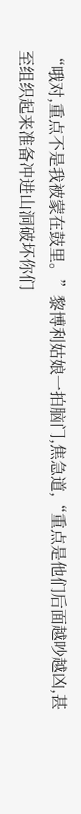“哦对,重点不是我被蒙在鼓里。”黎博利姑娘一拍脑门,焦急道,“重点是他们后面越吵越凶,甚至组织起来准备冲进山洞破坏你们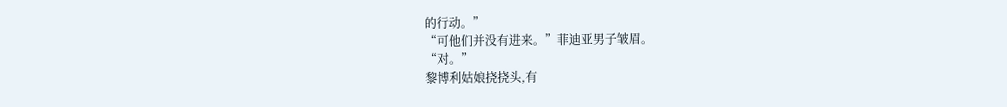的行动。”
“可他们并没有进来。”菲迪亚男子皱眉。
“对。”
黎博利姑娘挠挠头,有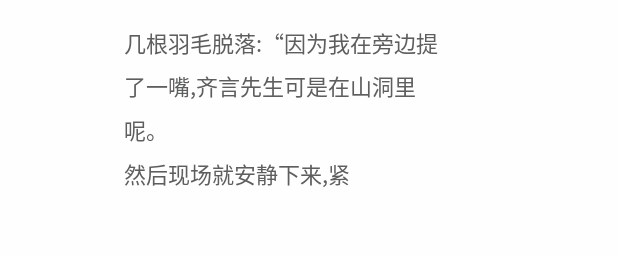几根羽毛脱落:“因为我在旁边提了一嘴,齐言先生可是在山洞里呢。
然后现场就安静下来,紧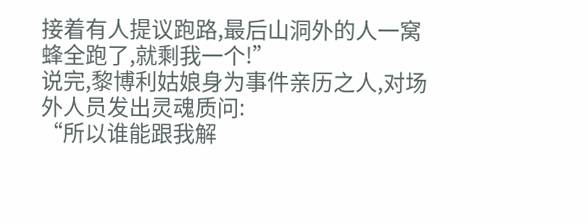接着有人提议跑路,最后山洞外的人一窝蜂全跑了,就剩我一个!”
说完,黎博利姑娘身为事件亲历之人,对场外人员发出灵魂质问:
“所以谁能跟我解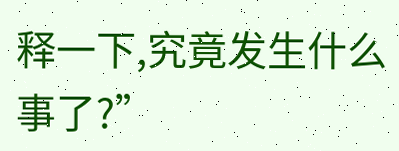释一下,究竟发生什么事了?”